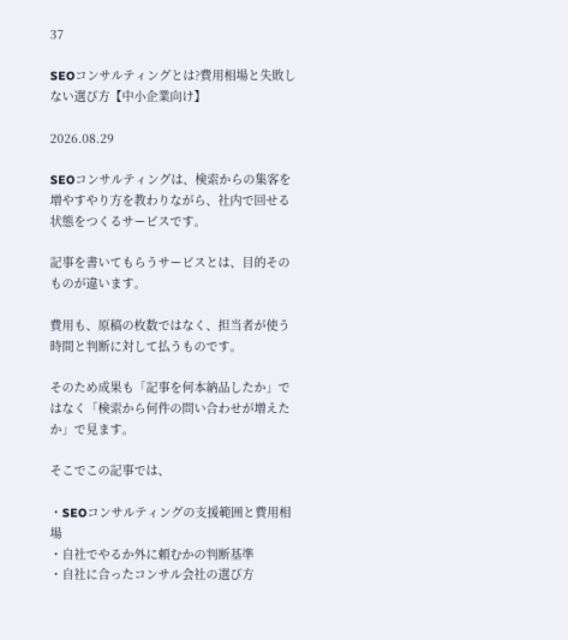37

SEOコンサルティングとは?費用相場と失敗しない選び方【中小企業向け】

2026.08.29

SEOコンサルティングは、検索からの集客を増やすやり方を教わりながら、社内で回せる状態をつくるサービスです。

記事を書いてもらうサービスとは、目的そのものが違います。

費用も、原稿の枚数ではなく、担当者が使う時間と判断に対して払うものです。

そのため成果も「記事を何本納品したか」ではなく「検索から何件の問い合わせが増えたか」で見ます。

そこでこの記事では、

・SEOコンサルティングの支援範囲と費用相場
・自社でやるか外に頼むかの判断基準
・自社に合ったコンサル会社の選び方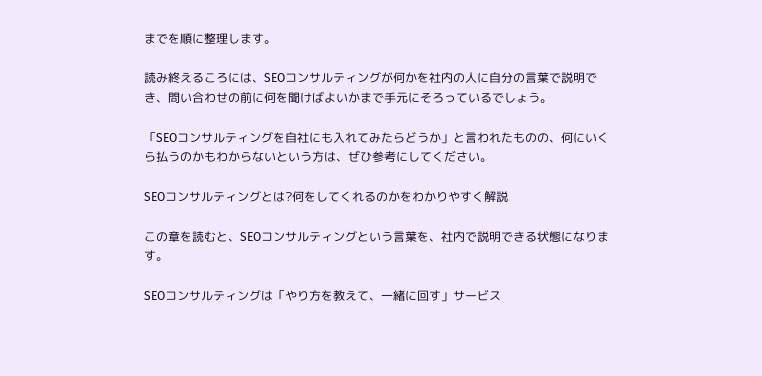までを順に整理します。

読み終えるころには、SEOコンサルティングが何かを社内の人に自分の言葉で説明でき、問い合わせの前に何を聞けばよいかまで手元にそろっているでしょう。

「SEOコンサルティングを自社にも入れてみたらどうか」と言われたものの、何にいくら払うのかもわからないという方は、ぜひ参考にしてください。

SEOコンサルティングとは?何をしてくれるのかをわかりやすく解説

この章を読むと、SEOコンサルティングという言葉を、社内で説明できる状態になります。

SEOコンサルティングは「やり方を教えて、一緒に回す」サービス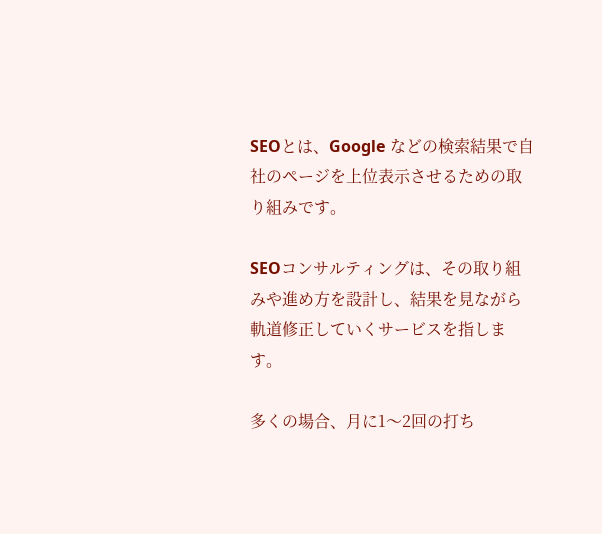SEOとは、Google などの検索結果で自社のページを上位表示させるための取り組みです。

SEOコンサルティングは、その取り組みや進め方を設計し、結果を見ながら軌道修正していくサービスを指します。

多くの場合、月に1〜2回の打ち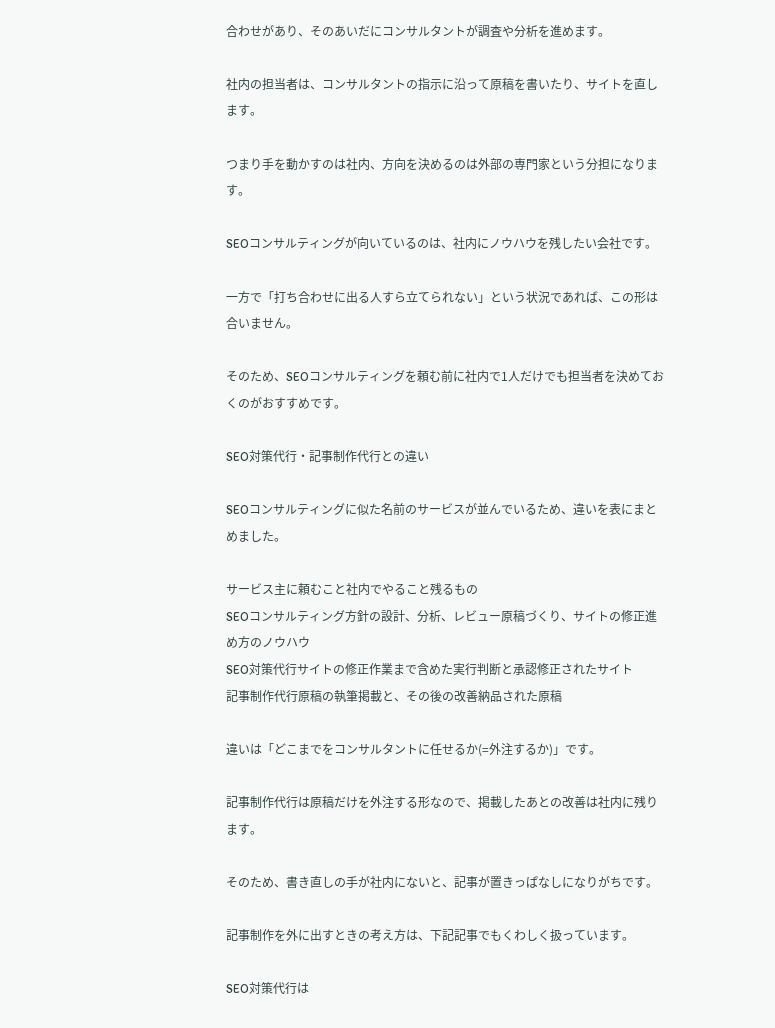合わせがあり、そのあいだにコンサルタントが調査や分析を進めます。

社内の担当者は、コンサルタントの指示に沿って原稿を書いたり、サイトを直します。

つまり手を動かすのは社内、方向を決めるのは外部の専門家という分担になります。

SEOコンサルティングが向いているのは、社内にノウハウを残したい会社です。

一方で「打ち合わせに出る人すら立てられない」という状況であれば、この形は合いません。

そのため、SEOコンサルティングを頼む前に社内で1人だけでも担当者を決めておくのがおすすめです。

SEO対策代行・記事制作代行との違い

SEOコンサルティングに似た名前のサービスが並んでいるため、違いを表にまとめました。

サービス主に頼むこと社内でやること残るもの
SEOコンサルティング方針の設計、分析、レビュー原稿づくり、サイトの修正進め方のノウハウ
SEO対策代行サイトの修正作業まで含めた実行判断と承認修正されたサイト
記事制作代行原稿の執筆掲載と、その後の改善納品された原稿

違いは「どこまでをコンサルタントに任せるか(=外注するか)」です。

記事制作代行は原稿だけを外注する形なので、掲載したあとの改善は社内に残ります。

そのため、書き直しの手が社内にないと、記事が置きっぱなしになりがちです。

記事制作を外に出すときの考え方は、下記記事でもくわしく扱っています。

SEO対策代行は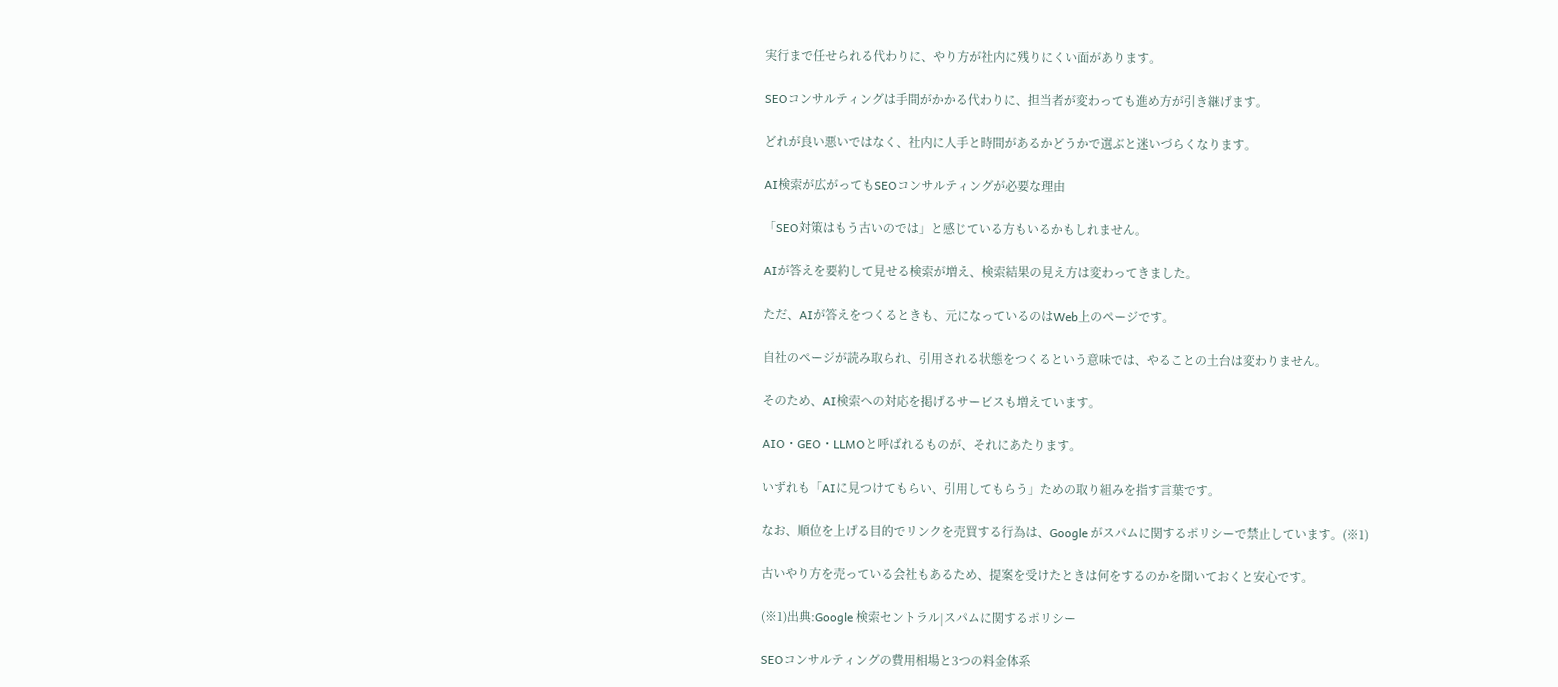実行まで任せられる代わりに、やり方が社内に残りにくい面があります。

SEOコンサルティングは手間がかかる代わりに、担当者が変わっても進め方が引き継げます。

どれが良い悪いではなく、社内に人手と時間があるかどうかで選ぶと迷いづらくなります。

AI検索が広がってもSEOコンサルティングが必要な理由

「SEO対策はもう古いのでは」と感じている方もいるかもしれません。

AIが答えを要約して見せる検索が増え、検索結果の見え方は変わってきました。

ただ、AIが答えをつくるときも、元になっているのはWeb上のページです。

自社のページが読み取られ、引用される状態をつくるという意味では、やることの土台は変わりません。

そのため、AI検索への対応を掲げるサービスも増えています。

AIO・GEO・LLMOと呼ばれるものが、それにあたります。

いずれも「AIに見つけてもらい、引用してもらう」ための取り組みを指す言葉です。

なお、順位を上げる目的でリンクを売買する行為は、Google がスパムに関するポリシーで禁止しています。(※1)

古いやり方を売っている会社もあるため、提案を受けたときは何をするのかを聞いておくと安心です。

(※1)出典:Google 検索セントラル|スパムに関するポリシー

SEOコンサルティングの費用相場と3つの料金体系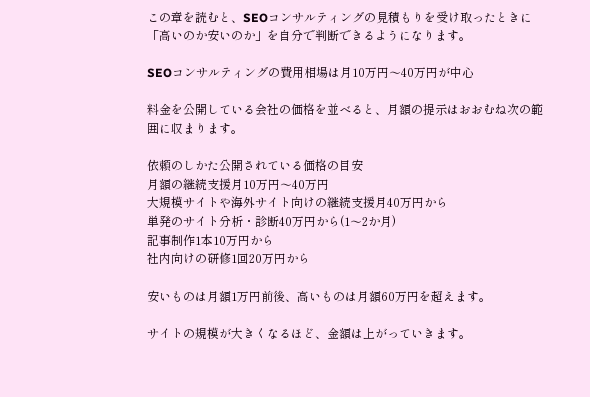この章を読むと、SEOコンサルティングの見積もりを受け取ったときに「高いのか安いのか」を自分で判断できるようになります。

SEOコンサルティングの費用相場は月10万円〜40万円が中心

料金を公開している会社の価格を並べると、月額の提示はおおむね次の範囲に収まります。

依頼のしかた公開されている価格の目安
月額の継続支援月10万円〜40万円
大規模サイトや海外サイト向けの継続支援月40万円から
単発のサイト分析・診断40万円から(1〜2か月)
記事制作1本10万円から
社内向けの研修1回20万円から

安いものは月額1万円前後、高いものは月額60万円を超えます。

サイトの規模が大きくなるほど、金額は上がっていきます。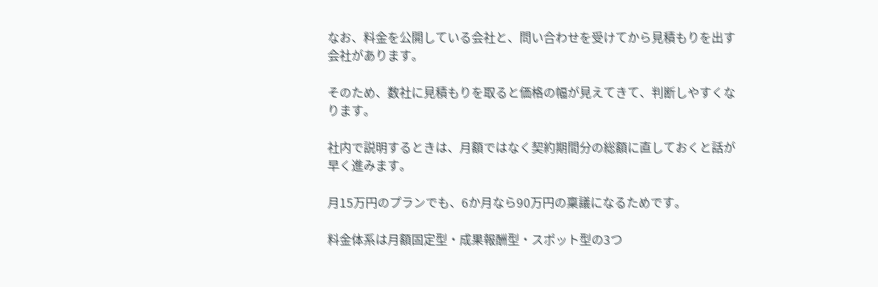なお、料金を公開している会社と、問い合わせを受けてから見積もりを出す会社があります。

そのため、数社に見積もりを取ると価格の幅が見えてきて、判断しやすくなります。

社内で説明するときは、月額ではなく契約期間分の総額に直しておくと話が早く進みます。

月15万円のプランでも、6か月なら90万円の稟議になるためです。

料金体系は月額固定型・成果報酬型・スポット型の3つ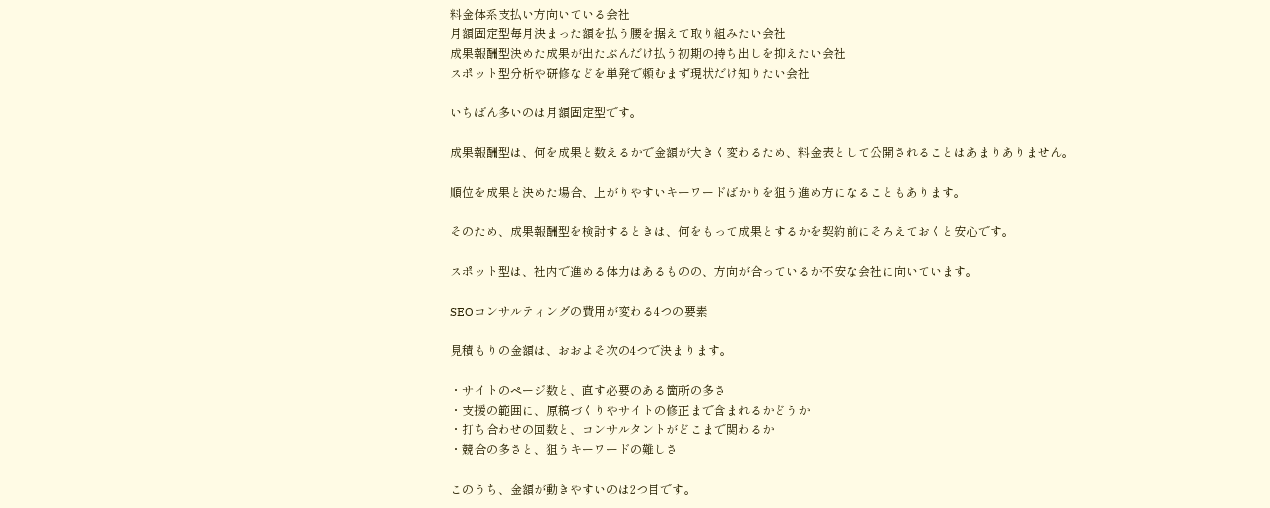料金体系支払い方向いている会社
月額固定型毎月決まった額を払う腰を据えて取り組みたい会社
成果報酬型決めた成果が出たぶんだけ払う初期の持ち出しを抑えたい会社
スポット型分析や研修などを単発で頼むまず現状だけ知りたい会社

いちばん多いのは月額固定型です。

成果報酬型は、何を成果と数えるかで金額が大きく変わるため、料金表として公開されることはあまりありません。

順位を成果と決めた場合、上がりやすいキーワードばかりを狙う進め方になることもあります。

そのため、成果報酬型を検討するときは、何をもって成果とするかを契約前にそろえておくと安心です。

スポット型は、社内で進める体力はあるものの、方向が合っているか不安な会社に向いています。

SEOコンサルティングの費用が変わる4つの要素

見積もりの金額は、おおよそ次の4つで決まります。

・サイトのページ数と、直す必要のある箇所の多さ
・支援の範囲に、原稿づくりやサイトの修正まで含まれるかどうか
・打ち合わせの回数と、コンサルタントがどこまで関わるか
・競合の多さと、狙うキーワードの難しさ

このうち、金額が動きやすいのは2つ目です。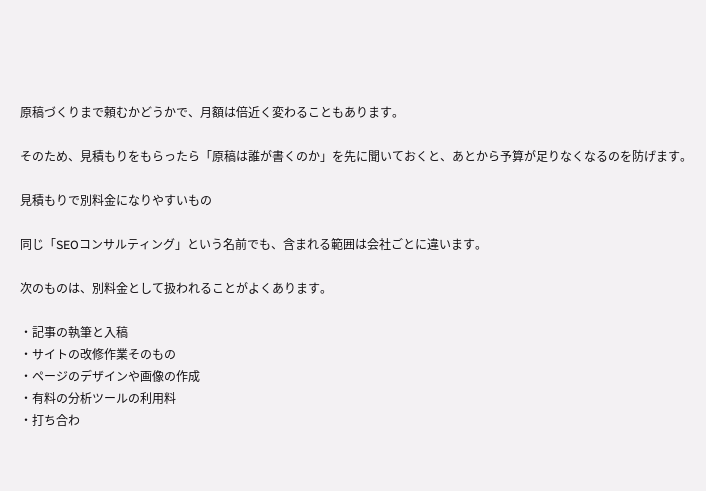原稿づくりまで頼むかどうかで、月額は倍近く変わることもあります。

そのため、見積もりをもらったら「原稿は誰が書くのか」を先に聞いておくと、あとから予算が足りなくなるのを防げます。

見積もりで別料金になりやすいもの

同じ「SEOコンサルティング」という名前でも、含まれる範囲は会社ごとに違います。

次のものは、別料金として扱われることがよくあります。

・記事の執筆と入稿
・サイトの改修作業そのもの
・ページのデザインや画像の作成
・有料の分析ツールの利用料
・打ち合わ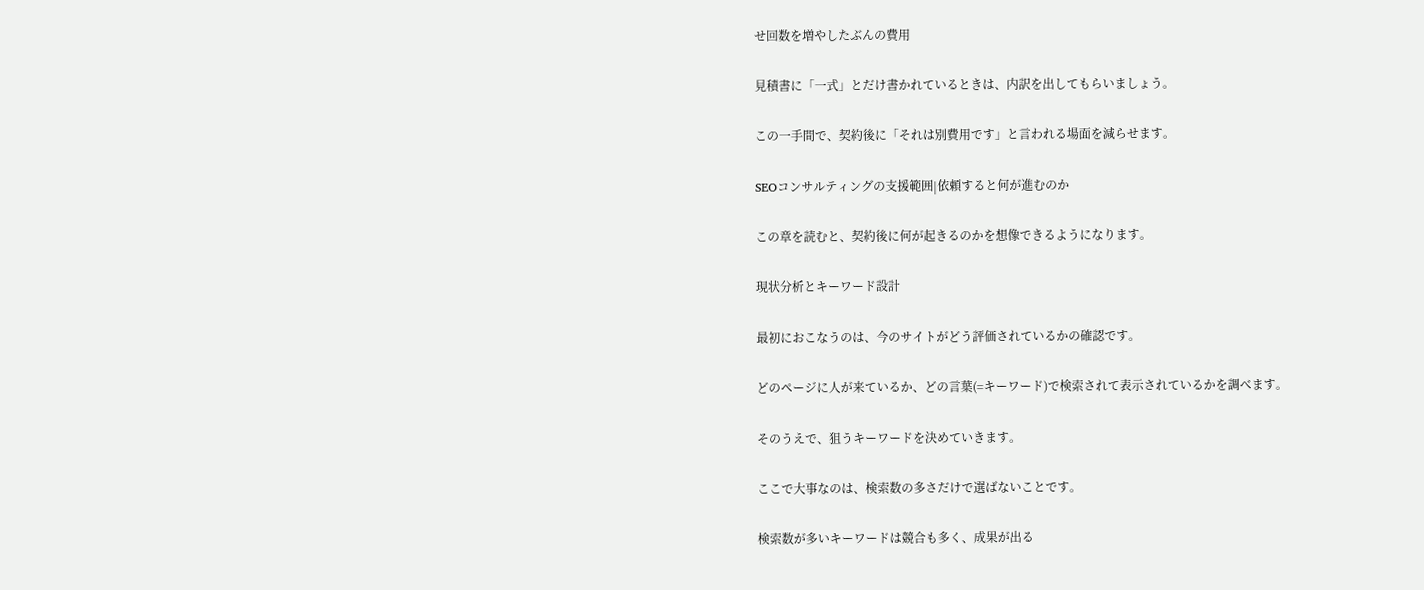せ回数を増やしたぶんの費用

見積書に「一式」とだけ書かれているときは、内訳を出してもらいましょう。

この一手間で、契約後に「それは別費用です」と言われる場面を減らせます。

SEOコンサルティングの支援範囲|依頼すると何が進むのか

この章を読むと、契約後に何が起きるのかを想像できるようになります。

現状分析とキーワード設計

最初におこなうのは、今のサイトがどう評価されているかの確認です。

どのページに人が来ているか、どの言葉(=キーワード)で検索されて表示されているかを調べます。

そのうえで、狙うキーワードを決めていきます。

ここで大事なのは、検索数の多さだけで選ばないことです。

検索数が多いキーワードは競合も多く、成果が出る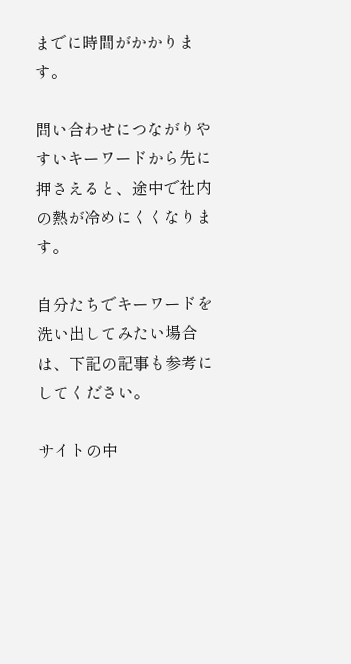までに時間がかかります。

問い合わせにつながりやすいキーワードから先に押さえると、途中で社内の熱が冷めにくくなります。

自分たちでキーワードを洗い出してみたい場合は、下記の記事も参考にしてください。

サイトの中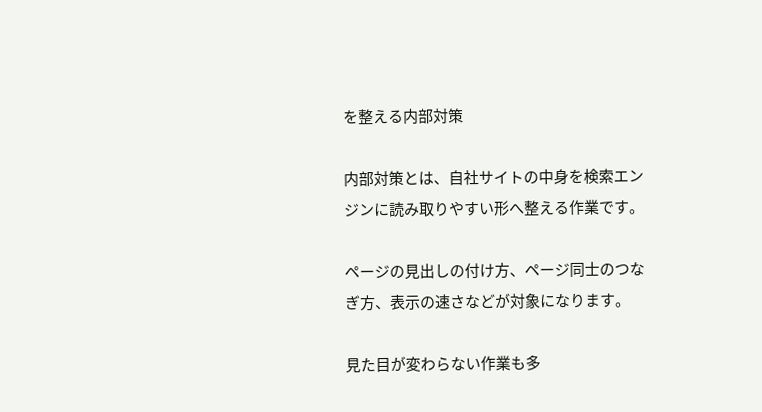を整える内部対策

内部対策とは、自社サイトの中身を検索エンジンに読み取りやすい形へ整える作業です。

ページの見出しの付け方、ページ同士のつなぎ方、表示の速さなどが対象になります。

見た目が変わらない作業も多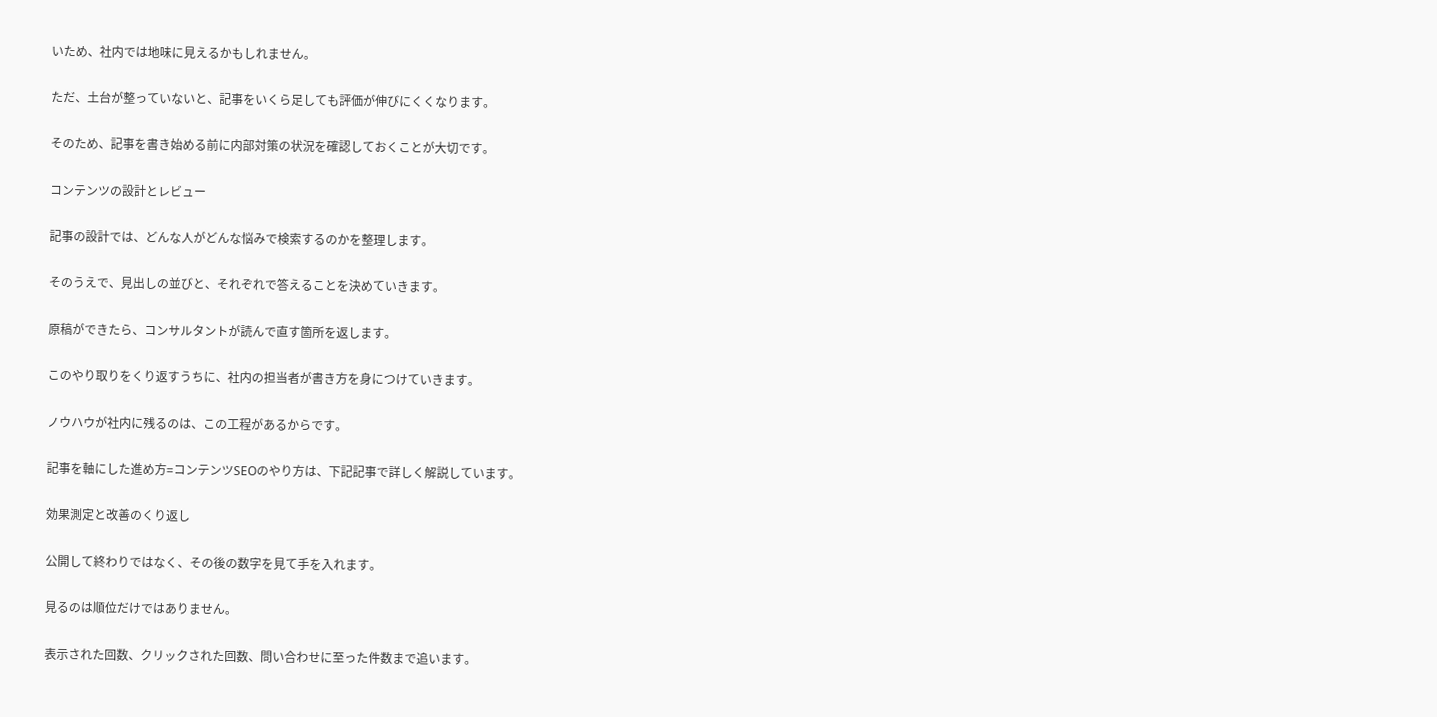いため、社内では地味に見えるかもしれません。

ただ、土台が整っていないと、記事をいくら足しても評価が伸びにくくなります。

そのため、記事を書き始める前に内部対策の状況を確認しておくことが大切です。

コンテンツの設計とレビュー

記事の設計では、どんな人がどんな悩みで検索するのかを整理します。

そのうえで、見出しの並びと、それぞれで答えることを決めていきます。

原稿ができたら、コンサルタントが読んで直す箇所を返します。

このやり取りをくり返すうちに、社内の担当者が書き方を身につけていきます。

ノウハウが社内に残るのは、この工程があるからです。

記事を軸にした進め方=コンテンツSEOのやり方は、下記記事で詳しく解説しています。

効果測定と改善のくり返し

公開して終わりではなく、その後の数字を見て手を入れます。

見るのは順位だけではありません。

表示された回数、クリックされた回数、問い合わせに至った件数まで追います。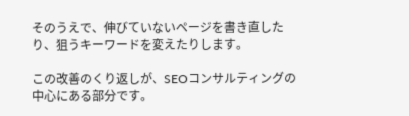そのうえで、伸びていないページを書き直したり、狙うキーワードを変えたりします。

この改善のくり返しが、SEOコンサルティングの中心にある部分です。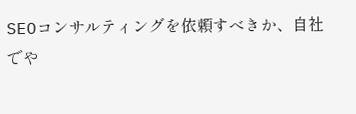SEOコンサルティングを依頼すべきか、自社でや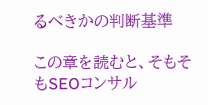るべきかの判断基準

この章を読むと、そもそもSEOコンサル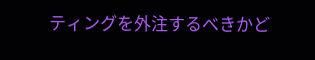ティングを外注するべきかど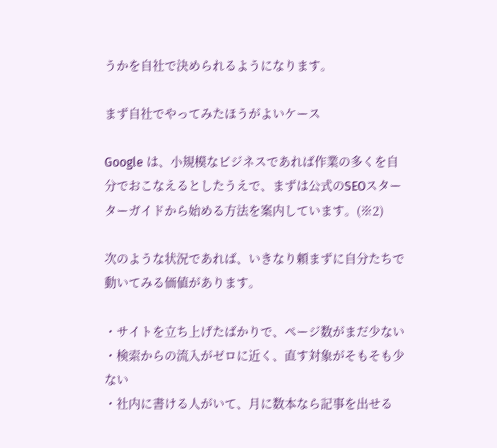うかを自社で決められるようになります。

まず自社でやってみたほうがよいケース

Google は、小規模なビジネスであれば作業の多くを自分でおこなえるとしたうえで、まずは公式のSEOスターターガイドから始める方法を案内しています。(※2)

次のような状況であれば、いきなり頼まずに自分たちで動いてみる価値があります。

・サイトを立ち上げたばかりで、ページ数がまだ少ない
・検索からの流入がゼロに近く、直す対象がそもそも少ない
・社内に書ける人がいて、月に数本なら記事を出せる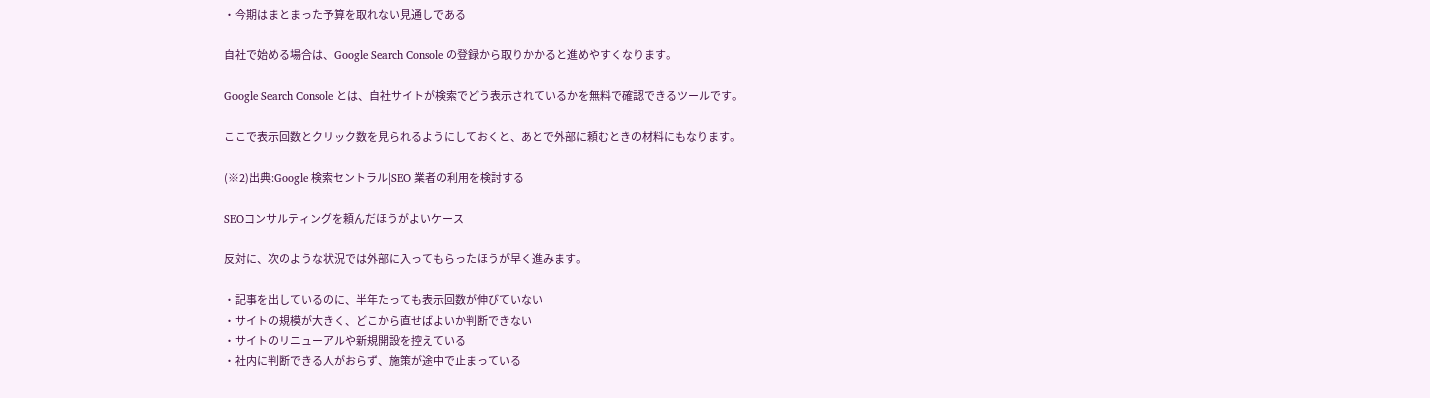・今期はまとまった予算を取れない見通しである

自社で始める場合は、Google Search Console の登録から取りかかると進めやすくなります。

Google Search Console とは、自社サイトが検索でどう表示されているかを無料で確認できるツールです。

ここで表示回数とクリック数を見られるようにしておくと、あとで外部に頼むときの材料にもなります。

(※2)出典:Google 検索セントラル|SEO 業者の利用を検討する

SEOコンサルティングを頼んだほうがよいケース

反対に、次のような状況では外部に入ってもらったほうが早く進みます。

・記事を出しているのに、半年たっても表示回数が伸びていない
・サイトの規模が大きく、どこから直せばよいか判断できない
・サイトのリニューアルや新規開設を控えている
・社内に判断できる人がおらず、施策が途中で止まっている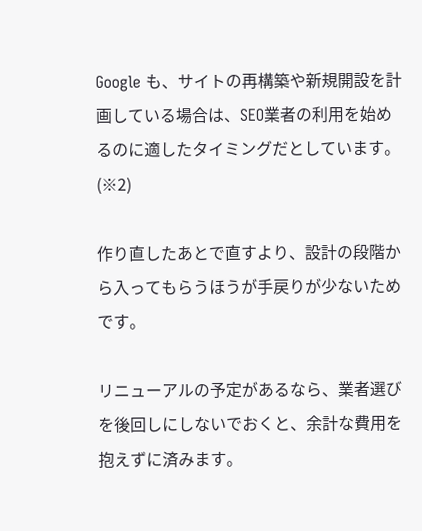Google も、サイトの再構築や新規開設を計画している場合は、SEO業者の利用を始めるのに適したタイミングだとしています。(※2)

作り直したあとで直すより、設計の段階から入ってもらうほうが手戻りが少ないためです。

リニューアルの予定があるなら、業者選びを後回しにしないでおくと、余計な費用を抱えずに済みます。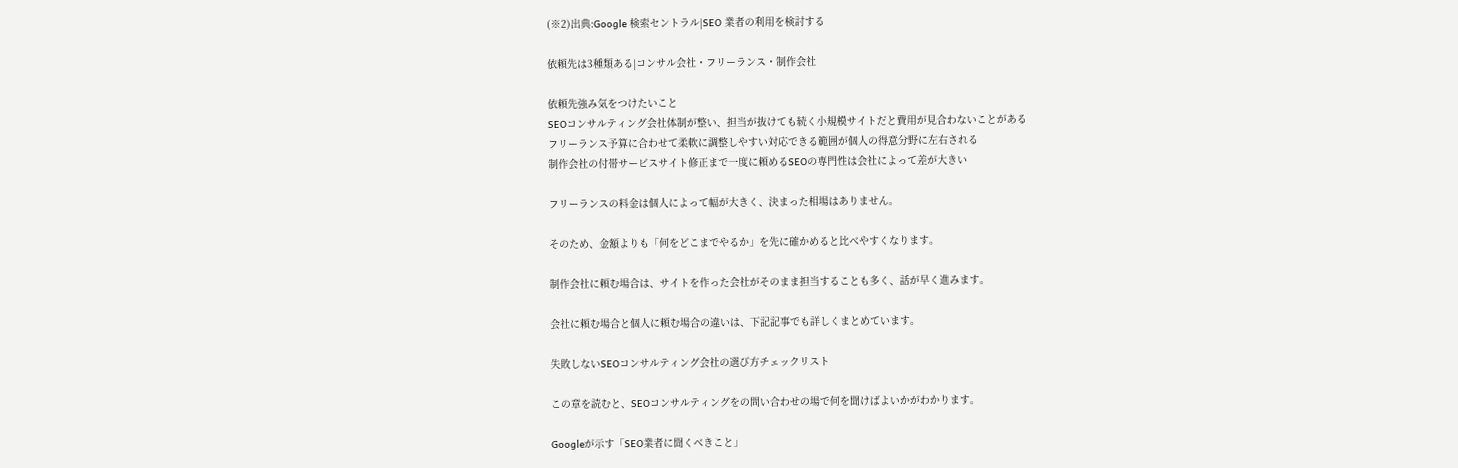(※2)出典:Google 検索セントラル|SEO 業者の利用を検討する

依頼先は3種類ある|コンサル会社・フリーランス・制作会社

依頼先強み気をつけたいこと
SEOコンサルティング会社体制が整い、担当が抜けても続く小規模サイトだと費用が見合わないことがある
フリーランス予算に合わせて柔軟に調整しやすい対応できる範囲が個人の得意分野に左右される
制作会社の付帯サービスサイト修正まで一度に頼めるSEOの専門性は会社によって差が大きい

フリーランスの料金は個人によって幅が大きく、決まった相場はありません。

そのため、金額よりも「何をどこまでやるか」を先に確かめると比べやすくなります。

制作会社に頼む場合は、サイトを作った会社がそのまま担当することも多く、話が早く進みます。

会社に頼む場合と個人に頼む場合の違いは、下記記事でも詳しくまとめています。

失敗しないSEOコンサルティング会社の選び方チェックリスト

この章を読むと、SEOコンサルティングをの問い合わせの場で何を聞けばよいかがわかります。

Googleが示す「SEO業者に聞くべきこと」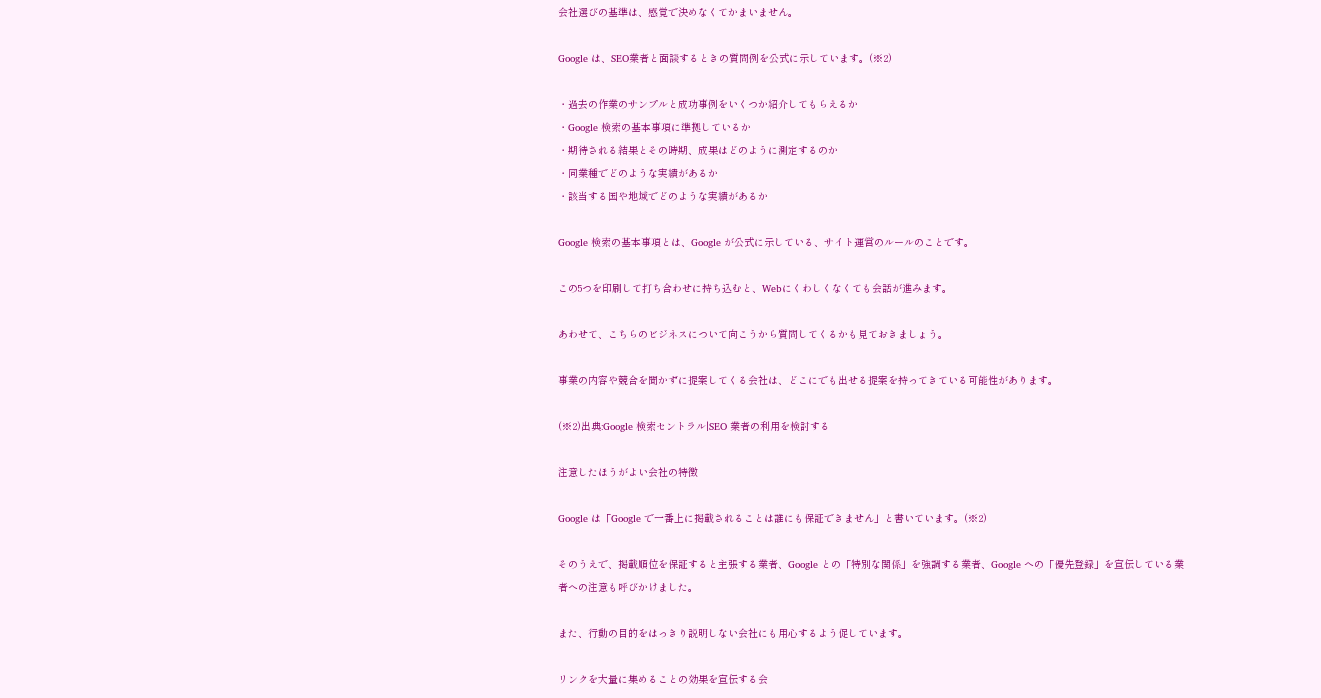会社選びの基準は、感覚で決めなくてかまいません。

Google は、SEO業者と面談するときの質問例を公式に示しています。(※2)

・過去の作業のサンプルと成功事例をいくつか紹介してもらえるか
・Google 検索の基本事項に準拠しているか
・期待される結果とその時期、成果はどのように測定するのか
・同業種でどのような実績があるか
・該当する国や地域でどのような実績があるか

Google 検索の基本事項とは、Google が公式に示している、サイト運営のルールのことです。

この5つを印刷して打ち合わせに持ち込むと、Webにくわしくなくても会話が進みます。

あわせて、こちらのビジネスについて向こうから質問してくるかも見ておきましょう。

事業の内容や競合を聞かずに提案してくる会社は、どこにでも出せる提案を持ってきている可能性があります。

(※2)出典:Google 検索セントラル|SEO 業者の利用を検討する

注意したほうがよい会社の特徴

Google は「Google で一番上に掲載されることは誰にも保証できません」と書いています。(※2)

そのうえで、掲載順位を保証すると主張する業者、Google との「特別な関係」を強調する業者、Google への「優先登録」を宣伝している業者への注意も呼びかけました。

また、行動の目的をはっきり説明しない会社にも用心するよう促しています。

リンクを大量に集めることの効果を宣伝する会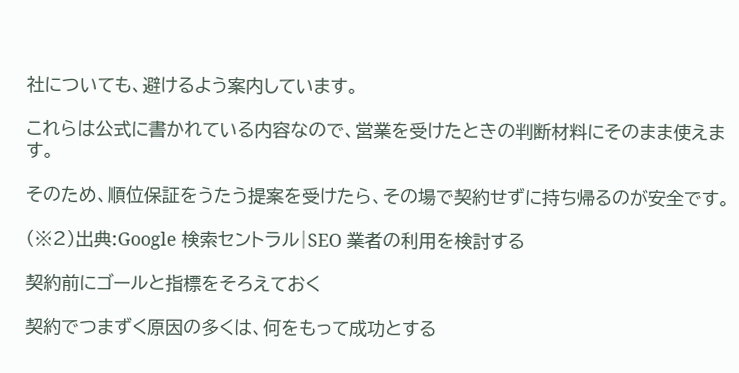社についても、避けるよう案内しています。

これらは公式に書かれている内容なので、営業を受けたときの判断材料にそのまま使えます。

そのため、順位保証をうたう提案を受けたら、その場で契約せずに持ち帰るのが安全です。

(※2)出典:Google 検索セントラル|SEO 業者の利用を検討する

契約前にゴールと指標をそろえておく

契約でつまずく原因の多くは、何をもって成功とする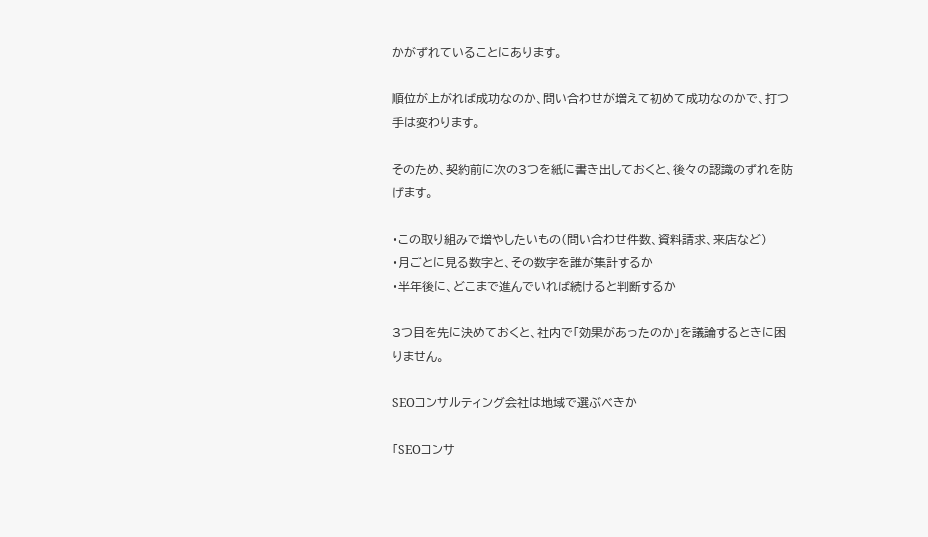かがずれていることにあります。

順位が上がれば成功なのか、問い合わせが増えて初めて成功なのかで、打つ手は変わります。

そのため、契約前に次の3つを紙に書き出しておくと、後々の認識のずれを防げます。

・この取り組みで増やしたいもの(問い合わせ件数、資料請求、来店など)
・月ごとに見る数字と、その数字を誰が集計するか
・半年後に、どこまで進んでいれば続けると判断するか

3つ目を先に決めておくと、社内で「効果があったのか」を議論するときに困りません。

SEOコンサルティング会社は地域で選ぶべきか

「SEOコンサ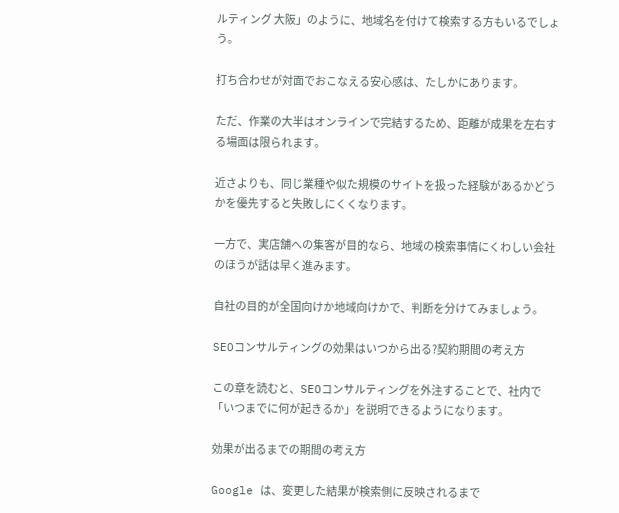ルティング 大阪」のように、地域名を付けて検索する方もいるでしょう。

打ち合わせが対面でおこなえる安心感は、たしかにあります。

ただ、作業の大半はオンラインで完結するため、距離が成果を左右する場面は限られます。

近さよりも、同じ業種や似た規模のサイトを扱った経験があるかどうかを優先すると失敗しにくくなります。

一方で、実店舗への集客が目的なら、地域の検索事情にくわしい会社のほうが話は早く進みます。

自社の目的が全国向けか地域向けかで、判断を分けてみましょう。

SEOコンサルティングの効果はいつから出る?契約期間の考え方

この章を読むと、SEOコンサルティングを外注することで、社内で「いつまでに何が起きるか」を説明できるようになります。

効果が出るまでの期間の考え方

Google は、変更した結果が検索側に反映されるまで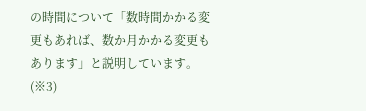の時間について「数時間かかる変更もあれば、数か月かかる変更もあります」と説明しています。(※3)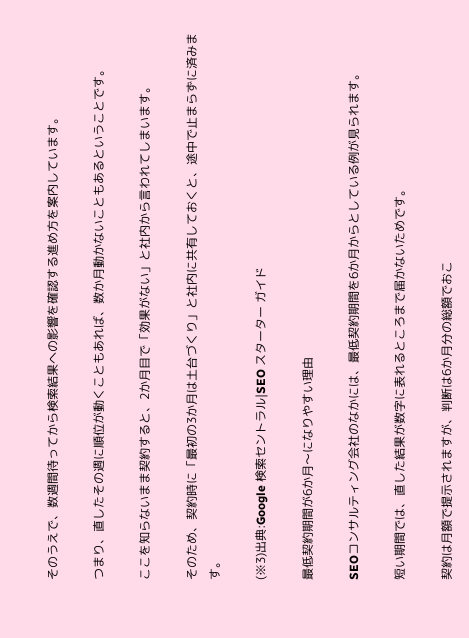そのうえで、数週間待ってから検索結果への影響を確認する進め方を案内しています。

つまり、直したその週に順位が動くこともあれば、数か月動かないこともあるということです。

ここを知らないまま契約すると、2か月目で「効果がない」と社内から言われてしまいます。

そのため、契約時に「最初の3か月は土台づくり」と社内に共有しておくと、途中で止まらずに済みます。

(※3)出典:Google 検索セントラル|SEO スターター ガイド

最低契約期間が6か月〜になりやすい理由

SEOコンサルティング会社のなかには、最低契約期間を6か月からとしている例が見られます。

短い期間では、直した結果が数字に表れるところまで届かないためです。

契約は月額で提示されますが、判断は6か月分の総額でおこ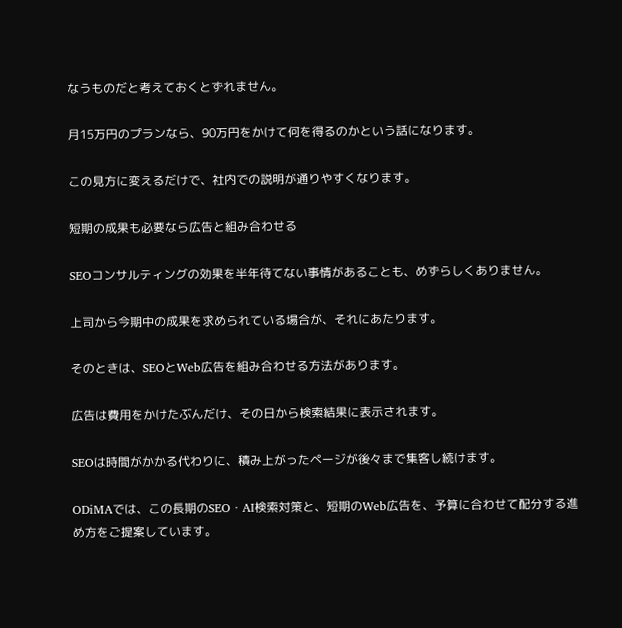なうものだと考えておくとずれません。

月15万円のプランなら、90万円をかけて何を得るのかという話になります。

この見方に変えるだけで、社内での説明が通りやすくなります。

短期の成果も必要なら広告と組み合わせる

SEOコンサルティングの効果を半年待てない事情があることも、めずらしくありません。

上司から今期中の成果を求められている場合が、それにあたります。

そのときは、SEOとWeb広告を組み合わせる方法があります。

広告は費用をかけたぶんだけ、その日から検索結果に表示されます。

SEOは時間がかかる代わりに、積み上がったページが後々まで集客し続けます。

ODiMAでは、この長期のSEO・AI検索対策と、短期のWeb広告を、予算に合わせて配分する進め方をご提案しています。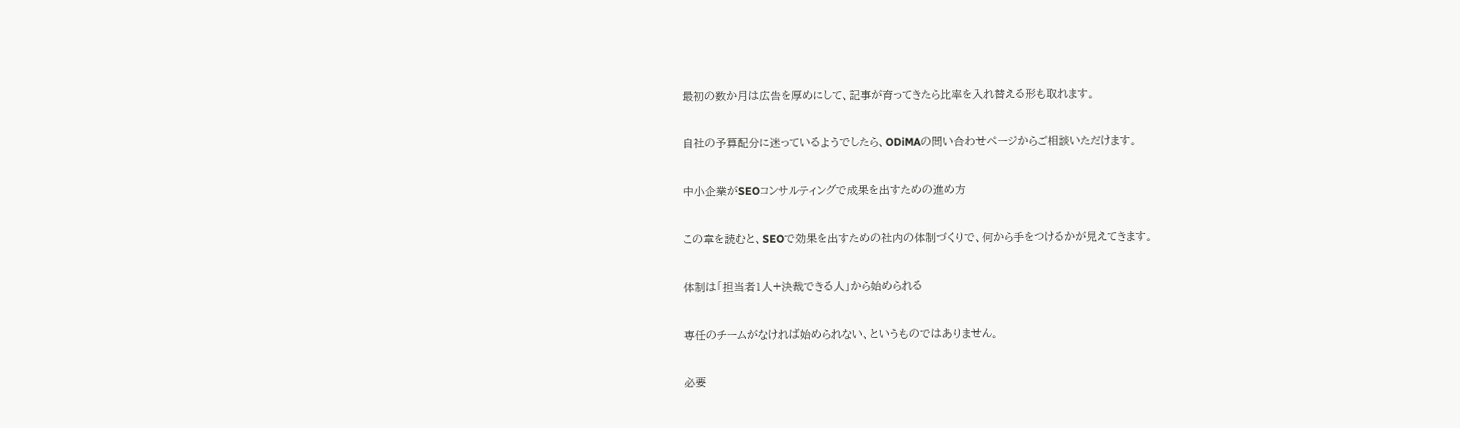最初の数か月は広告を厚めにして、記事が育ってきたら比率を入れ替える形も取れます。

自社の予算配分に迷っているようでしたら、ODiMAの問い合わせページからご相談いただけます。

中小企業がSEOコンサルティングで成果を出すための進め方

この章を読むと、SEOで効果を出すための社内の体制づくりで、何から手をつけるかが見えてきます。

体制は「担当者1人+決裁できる人」から始められる

専任のチームがなければ始められない、というものではありません。

必要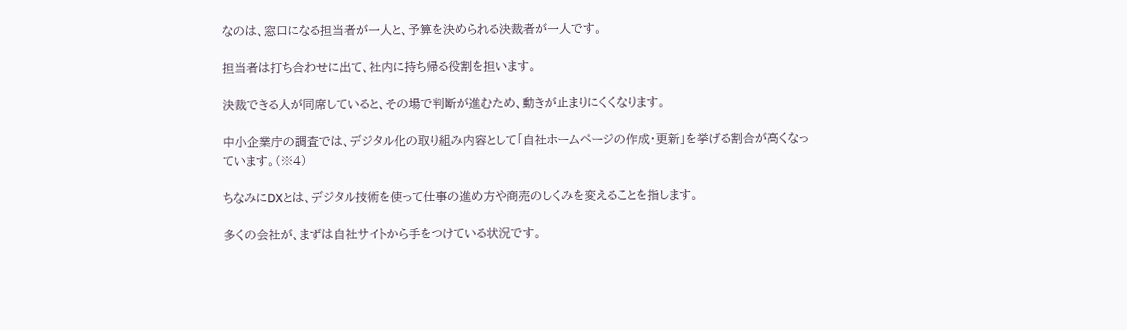なのは、窓口になる担当者が一人と、予算を決められる決裁者が一人です。

担当者は打ち合わせに出て、社内に持ち帰る役割を担います。

決裁できる人が同席していると、その場で判断が進むため、動きが止まりにくくなります。

中小企業庁の調査では、デジタル化の取り組み内容として「自社ホームページの作成・更新」を挙げる割合が高くなっています。(※4)

ちなみにDXとは、デジタル技術を使って仕事の進め方や商売のしくみを変えることを指します。

多くの会社が、まずは自社サイトから手をつけている状況です。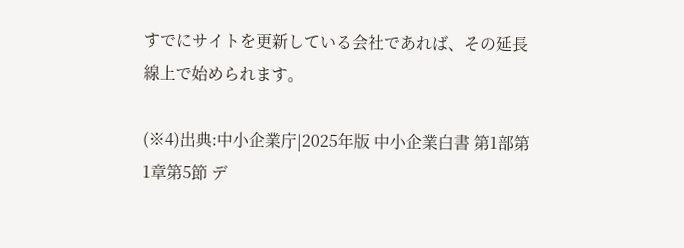すでにサイトを更新している会社であれば、その延長線上で始められます。

(※4)出典:中小企業庁|2025年版 中小企業白書 第1部第1章第5節 デ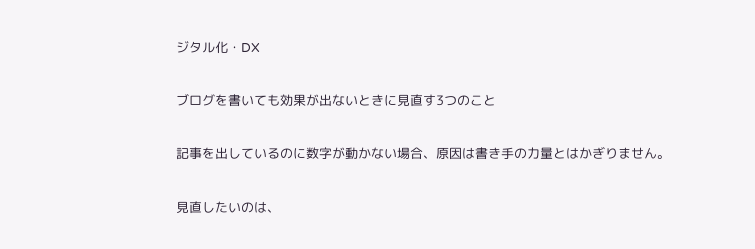ジタル化・DX

ブログを書いても効果が出ないときに見直す3つのこと

記事を出しているのに数字が動かない場合、原因は書き手の力量とはかぎりません。

見直したいのは、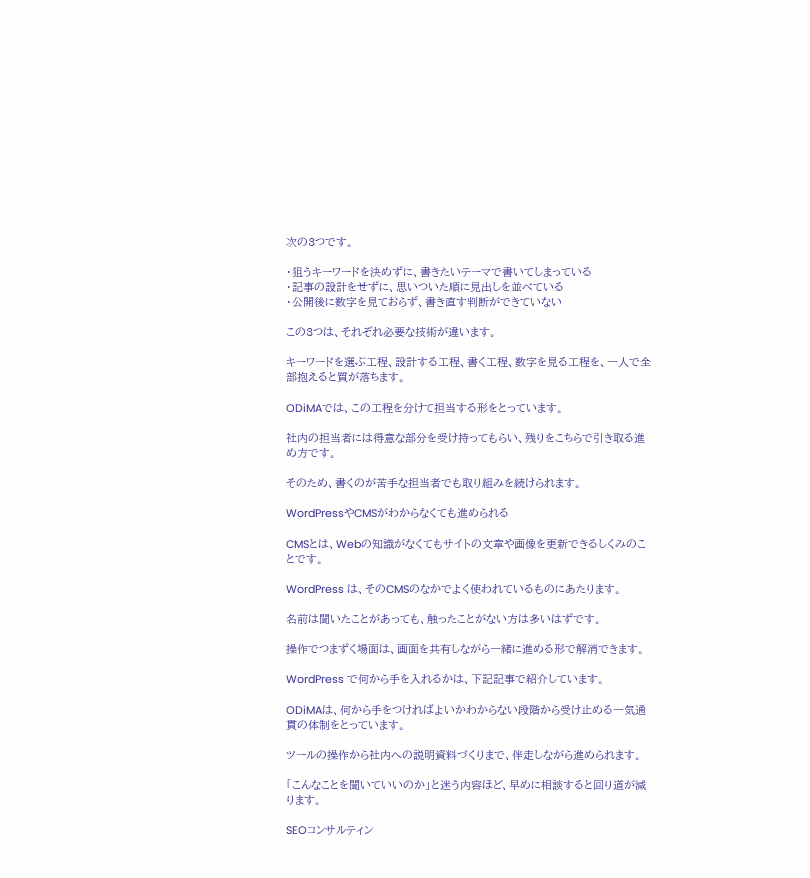次の3つです。

・狙うキーワードを決めずに、書きたいテーマで書いてしまっている
・記事の設計をせずに、思いついた順に見出しを並べている
・公開後に数字を見ておらず、書き直す判断ができていない

この3つは、それぞれ必要な技術が違います。

キーワードを選ぶ工程、設計する工程、書く工程、数字を見る工程を、一人で全部抱えると質が落ちます。

ODiMAでは、この工程を分けて担当する形をとっています。

社内の担当者には得意な部分を受け持ってもらい、残りをこちらで引き取る進め方です。

そのため、書くのが苦手な担当者でも取り組みを続けられます。

WordPressやCMSがわからなくても進められる

CMSとは、Webの知識がなくてもサイトの文章や画像を更新できるしくみのことです。

WordPress は、そのCMSのなかでよく使われているものにあたります。

名前は聞いたことがあっても、触ったことがない方は多いはずです。

操作でつまずく場面は、画面を共有しながら一緒に進める形で解消できます。

WordPress で何から手を入れるかは、下記記事で紹介しています。

ODiMAは、何から手をつければよいかわからない段階から受け止める一気通貫の体制をとっています。

ツールの操作から社内への説明資料づくりまで、伴走しながら進められます。

「こんなことを聞いていいのか」と迷う内容ほど、早めに相談すると回り道が減ります。

SEOコンサルティン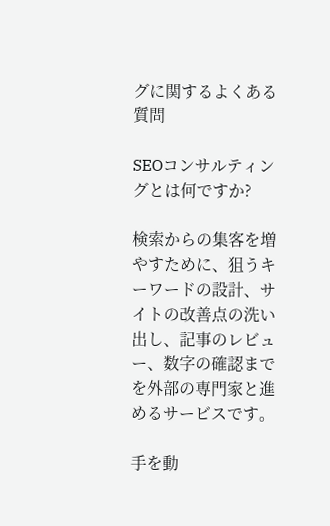グに関するよくある質問

SEOコンサルティングとは何ですか?

検索からの集客を増やすために、狙うキーワードの設計、サイトの改善点の洗い出し、記事のレビュー、数字の確認までを外部の専門家と進めるサービスです。

手を動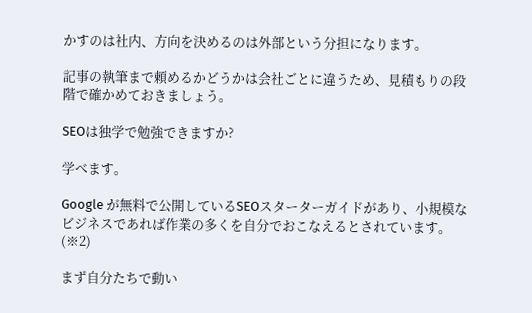かすのは社内、方向を決めるのは外部という分担になります。

記事の執筆まで頼めるかどうかは会社ごとに違うため、見積もりの段階で確かめておきましょう。

SEOは独学で勉強できますか?

学べます。

Google が無料で公開しているSEOスターターガイドがあり、小規模なビジネスであれば作業の多くを自分でおこなえるとされています。(※2)

まず自分たちで動い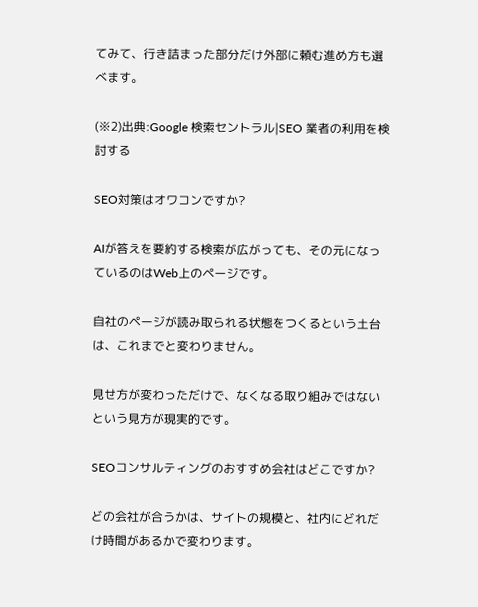てみて、行き詰まった部分だけ外部に頼む進め方も選べます。

(※2)出典:Google 検索セントラル|SEO 業者の利用を検討する

SEO対策はオワコンですか?

AIが答えを要約する検索が広がっても、その元になっているのはWeb上のページです。

自社のページが読み取られる状態をつくるという土台は、これまでと変わりません。

見せ方が変わっただけで、なくなる取り組みではないという見方が現実的です。

SEOコンサルティングのおすすめ会社はどこですか?

どの会社が合うかは、サイトの規模と、社内にどれだけ時間があるかで変わります。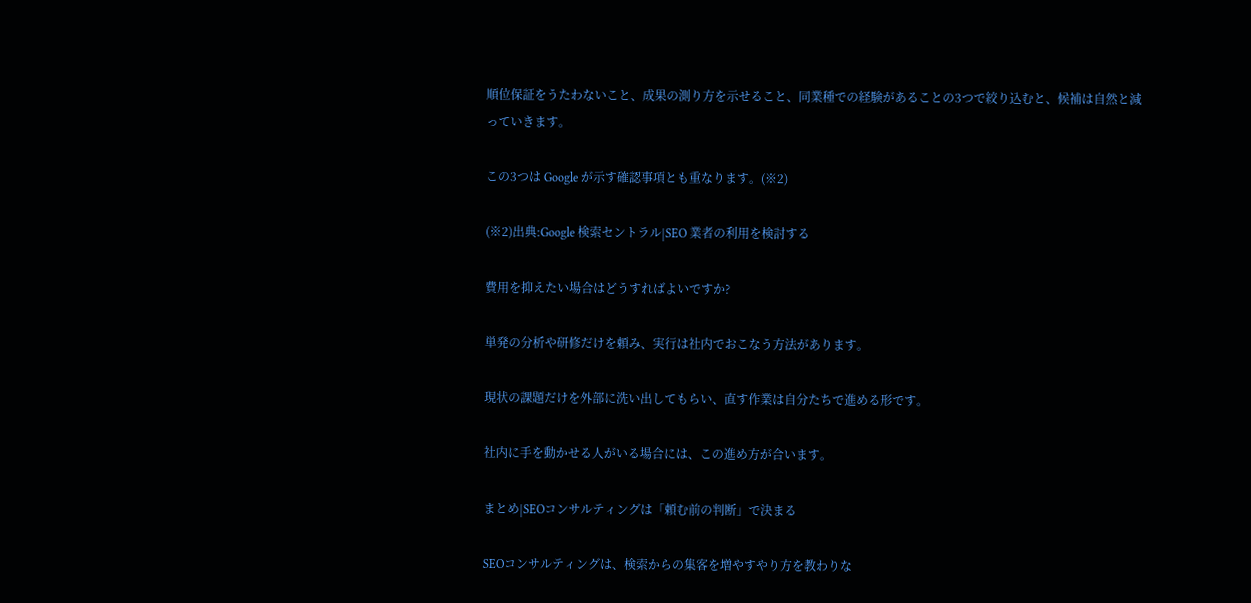順位保証をうたわないこと、成果の測り方を示せること、同業種での経験があることの3つで絞り込むと、候補は自然と減っていきます。

この3つは Google が示す確認事項とも重なります。(※2)

(※2)出典:Google 検索セントラル|SEO 業者の利用を検討する

費用を抑えたい場合はどうすればよいですか?

単発の分析や研修だけを頼み、実行は社内でおこなう方法があります。

現状の課題だけを外部に洗い出してもらい、直す作業は自分たちで進める形です。

社内に手を動かせる人がいる場合には、この進め方が合います。

まとめ|SEOコンサルティングは「頼む前の判断」で決まる

SEOコンサルティングは、検索からの集客を増やすやり方を教わりな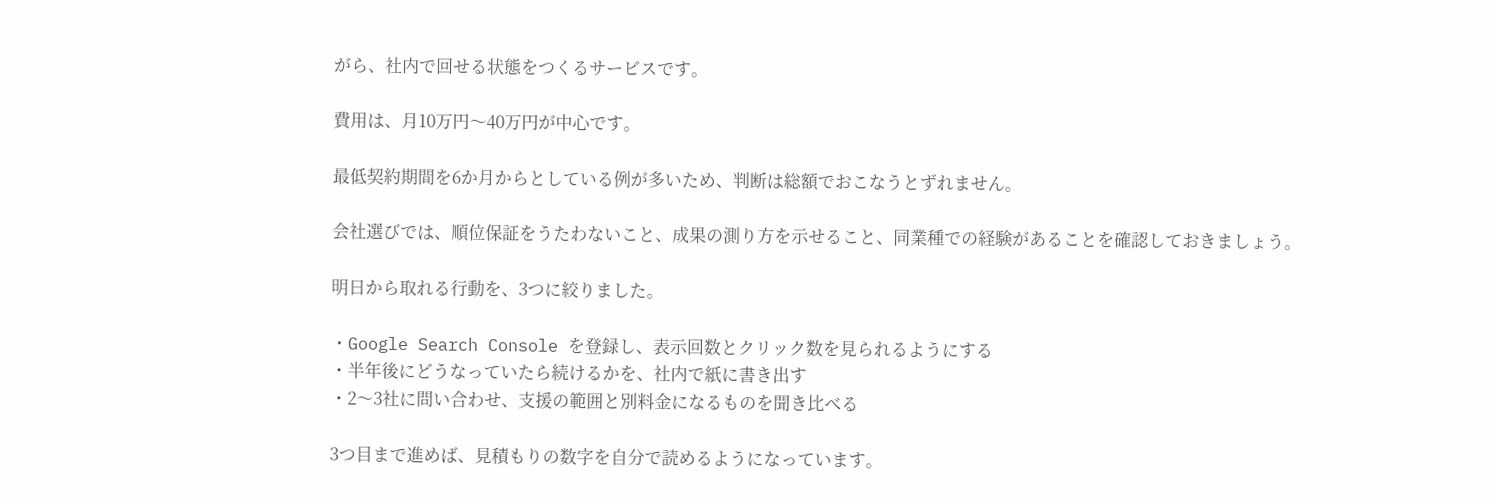がら、社内で回せる状態をつくるサービスです。

費用は、月10万円〜40万円が中心です。

最低契約期間を6か月からとしている例が多いため、判断は総額でおこなうとずれません。

会社選びでは、順位保証をうたわないこと、成果の測り方を示せること、同業種での経験があることを確認しておきましょう。

明日から取れる行動を、3つに絞りました。

・Google Search Console を登録し、表示回数とクリック数を見られるようにする
・半年後にどうなっていたら続けるかを、社内で紙に書き出す
・2〜3社に問い合わせ、支援の範囲と別料金になるものを聞き比べる

3つ目まで進めば、見積もりの数字を自分で読めるようになっています。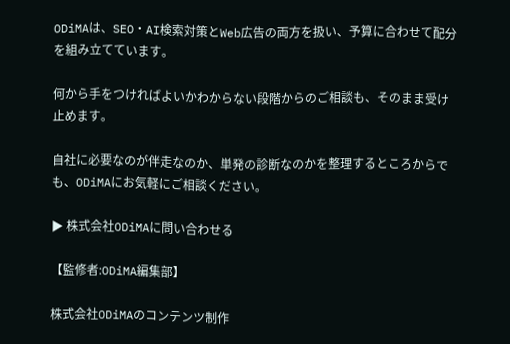ODiMAは、SEO・AI検索対策とWeb広告の両方を扱い、予算に合わせて配分を組み立てています。

何から手をつければよいかわからない段階からのご相談も、そのまま受け止めます。

自社に必要なのが伴走なのか、単発の診断なのかを整理するところからでも、ODiMAにお気軽にご相談ください。

▶ 株式会社ODiMAに問い合わせる

【監修者:ODiMA編集部】

株式会社ODiMAのコンテンツ制作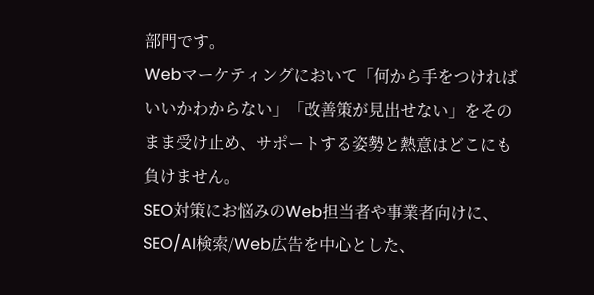部門です。
Webマーケティングにおいて「何から手をつければいいかわからない」「改善策が見出せない」をそのまま受け止め、サポートする姿勢と熱意はどこにも負けません。
SEO対策にお悩みのWeb担当者や事業者向けに、SEO/AI検索/Web広告を中心とした、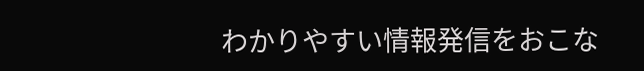わかりやすい情報発信をおこな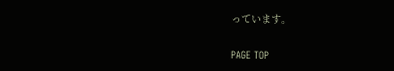っています。

PAGE TOP